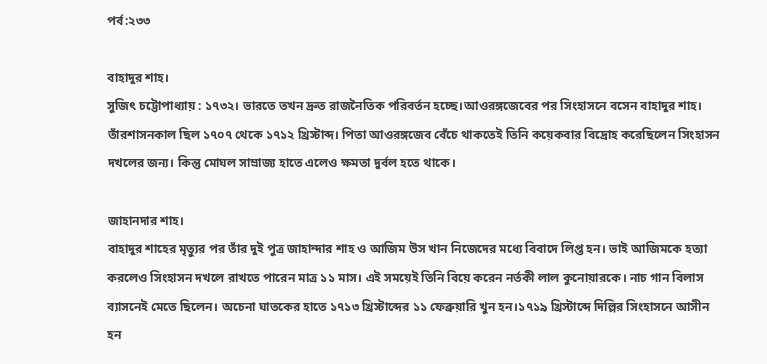পর্ব:২৩৩

বাহাদুর শাহ।
সুজিৎ চট্টোপাধ্যায় : ১৭৩২। ভারতে তখন দ্রুত রাজনৈতিক পরিবর্তন হচ্ছে।আওরঙ্গজেবের পর সিংহাসনে বসেন বাহাদুর শাহ। তাঁরশাসনকাল ছিল ১৭০৭ থেকে ১৭১২ খ্রিস্টাব্দ। পিতা আওরঙ্গজেব বেঁচে থাকতেই তিনি কয়েকবার বিদ্রোহ করেছিলেন সিংহাসন দখলের জন্য। কিন্তু মোঘল সাম্রাজ্য হাতে এলেও ক্ষমতা দুর্বল হতে থাকে।

জাহানদার শাহ।
বাহাদুর শাহের মৃত্যুর পর তাঁর দুই পুত্র জাহান্দার শাহ ও আজিম উস খান নিজেদের মধ্যে বিবাদে লিপ্ত হন। ভাই আজিমকে হত্যা করলেও সিংহাসন দখলে রাখতে পারেন মাত্র ১১ মাস। এই সময়েই তিনি বিয়ে করেন নর্তকী লাল কুনোয়ারকে। নাচ গান বিলাস ব্যাসনেই মেতে ছিলেন। অচেনা ঘাতকের হাতে ১৭১৩ খ্রিস্টাব্দের ১১ ফেব্রুয়ারি খুন হন।১৭১৯ খ্রিস্টাব্দে দিল্লির সিংহাসনে আসীন হন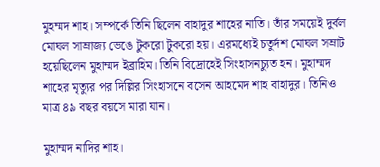মুহম্মদ শাহ। সম্পর্কে তিনি ছিলেন বাহাদুর শাহের নাতি। তাঁর সময়েই দুর্বল মোঘল সাম্রাজ্য ভেঙে টুকরো টুকরো হয়। এরমধ্যেই চতুর্দশ মোঘল সম্রাট হয়েছিলেন মুহাম্মদ ইব্রাহিম। তিনি বিদ্রোহেই সিংহাসনচ্যুত হন। মুহাম্মদ শাহের মৃত্যুর পর দিল্লির সিংহাসনে বসেন আহমেদ শাহ বাহাদুর। তিনিও মাত্র ৪৯ বছর বয়সে মারা যান।

মুহাম্মদ নাদির শাহ।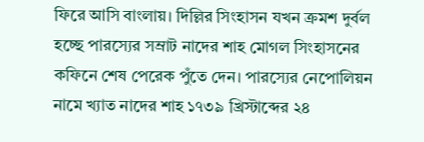ফিরে আসি বাংলায়। দিল্লির সিংহাসন যখন ক্রমশ দুর্বল হচ্ছে পারস্যের সম্রাট নাদের শাহ মোগল সিংহাসনের কফিনে শেষ পেরেক পুঁতে দেন। পারস্যের নেপোলিয়ন নামে খ্যাত নাদের শাহ ১৭৩৯ খ্রিস্টাব্দের ২৪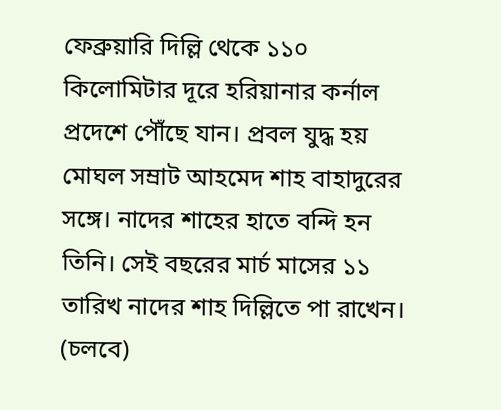ফেব্রুয়ারি দিল্লি থেকে ১১০ কিলোমিটার দূরে হরিয়ানার কর্নাল প্রদেশে পৌঁছে যান। প্রবল যুদ্ধ হয় মোঘল সম্রাট আহমেদ শাহ বাহাদুরের সঙ্গে। নাদের শাহের হাতে বন্দি হন তিনি। সেই বছরের মার্চ মাসের ১১ তারিখ নাদের শাহ দিল্লিতে পা রাখেন। (চলবে)